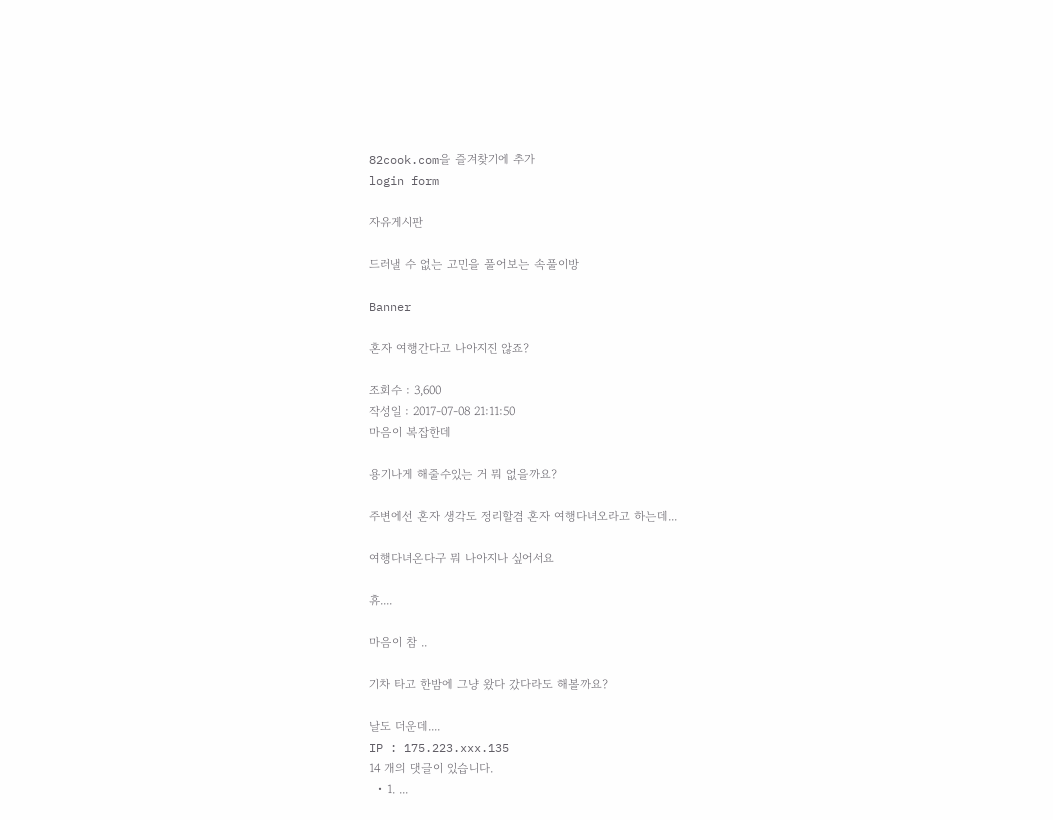82cook.com을 즐겨찾기에 추가
login form

자유게시판

드러낼 수 없는 고민을 풀어보는 속풀이방

Banner

혼자 여행간다고 나아지진 않죠?

조회수 : 3,600
작성일 : 2017-07-08 21:11:50
마음이 복잡한데

용기나게 해줄수있는 거 뭐 없을까요?

주변에선 혼자 생각도 정리할겸 혼자 여행다녀오라고 하는데...

여행다녀온다구 뭐 나아지나 싶어서요

휴....

마음이 참 ..

기차 타고 한밤에 그냥 왔다 갔다라도 해볼까요?

날도 더운데....
IP : 175.223.xxx.135
14 개의 댓글이 있습니다.
  • 1. ...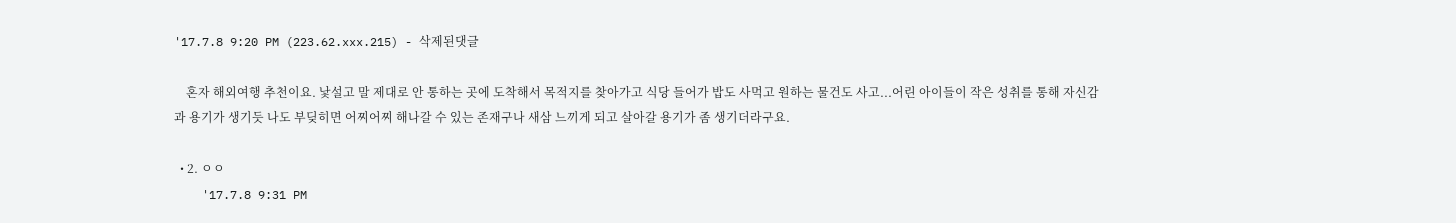'17.7.8 9:20 PM (223.62.xxx.215) - 삭제된댓글

    혼자 해외여행 추천이요. 낯설고 말 제대로 안 통하는 곳에 도착해서 목적지를 찾아가고 식당 들어가 밥도 사먹고 원하는 물건도 사고...어린 아이들이 작은 성취를 통해 자신감과 용기가 생기듯 나도 부딪히면 어찌어찌 해나갈 수 있는 존재구나 새삼 느끼게 되고 살아갈 용기가 좀 생기더라구요.

  • 2. ㅇㅇ
    '17.7.8 9:31 PM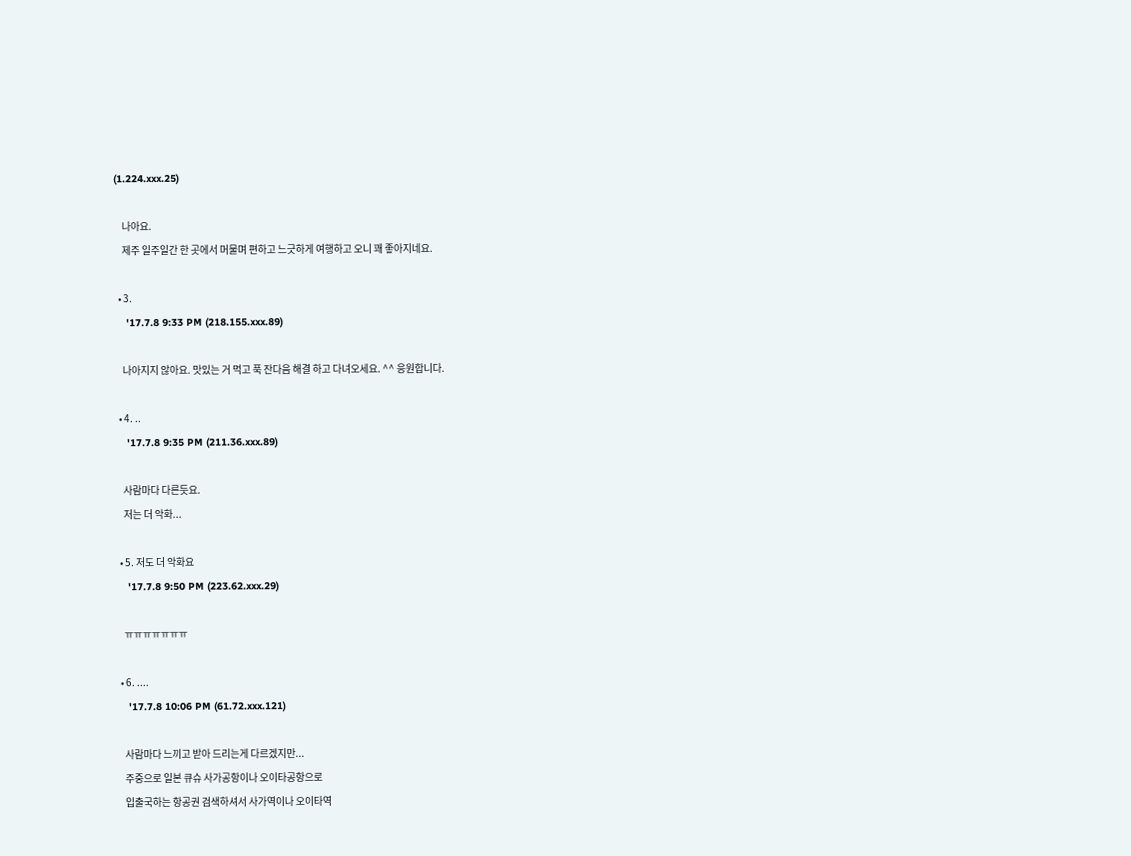(1.224.xxx.25)

    나아요.
    제주 일주일간 한 곳에서 머물며 편하고 느긋하게 여행하고 오니 꽤 좋아지네요.

  • 3.
    '17.7.8 9:33 PM (218.155.xxx.89)

    나아지지 않아요. 맛있는 거 먹고 푹 잔다음 해결 하고 다녀오세요. ^^ 응원합니다.

  • 4. ..
    '17.7.8 9:35 PM (211.36.xxx.89)

    사람마다 다른듯요.
    저는 더 악화...

  • 5. 저도 더 악화요
    '17.7.8 9:50 PM (223.62.xxx.29)

    ㅠㅠㅠㅠㅠㅠㅠ

  • 6. ....
    '17.7.8 10:06 PM (61.72.xxx.121)

    사람마다 느끼고 받아 드리는게 다르겠지만...
    주중으로 일본 큐슈 사가공항이나 오이타공항으로
    입출국하는 항공권 검색하셔서 사가역이나 오이타역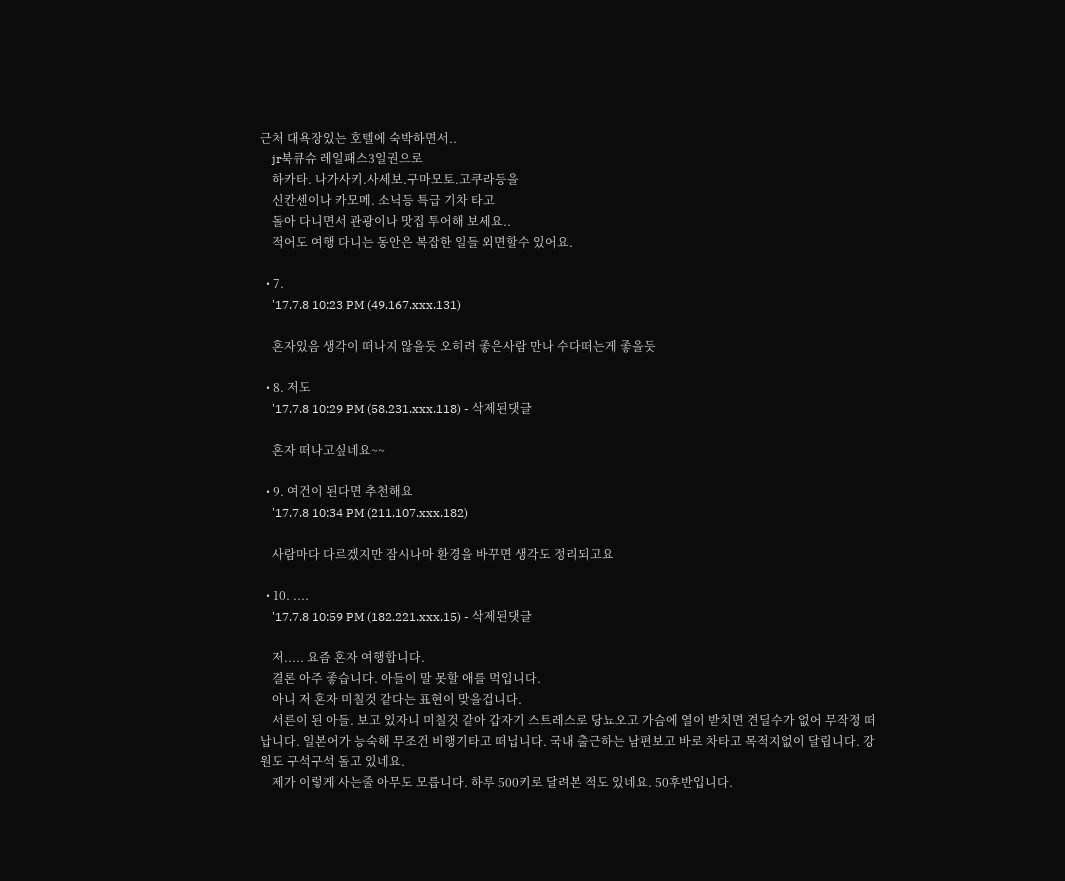근처 대욕장있는 호텔에 숙박하면서..
    jr북큐슈 레일패스3일권으로
    하카타. 나가사키.사세보.구마모토.고쿠라등을
    신칸센이나 카모메. 소닉등 특급 기차 타고
    돌아 다니면서 관광이나 맛집 투어해 보세요..
    적어도 여행 다니는 동안은 복잡한 일들 외면할수 있어요.

  • 7.
    '17.7.8 10:23 PM (49.167.xxx.131)

    혼자있음 생각이 떠나지 않을듯 오히려 좋은사람 만나 수다떠는게 좋을듯

  • 8. 저도
    '17.7.8 10:29 PM (58.231.xxx.118) - 삭제된댓글

    혼자 떠나고싶네요~~

  • 9. 여건이 된다면 추천해요
    '17.7.8 10:34 PM (211.107.xxx.182)

    사람마다 다르겠지만 잠시나마 환경을 바꾸면 생각도 정리되고요

  • 10. ....
    '17.7.8 10:59 PM (182.221.xxx.15) - 삭제된댓글

    저..... 요즘 혼자 여행합니다.
    결론 아주 좋습니다. 아들이 말 못할 애를 먹입니다.
    아니 저 혼자 미칠것 같다는 표현이 맞을겁니다.
    서른이 된 아들. 보고 있자니 미칠것 같아 갑자기 스트레스로 당뇨오고 가슴에 열이 받치면 견딜수가 없어 무작정 떠납니다. 일본어가 능숙해 무조건 비행기타고 떠닙니다. 국내 출근하는 남편보고 바로 차타고 목적지없이 달립니다. 강원도 구석구석 돌고 있네요.
    제가 이렇게 사는줄 아무도 모릅니다. 하루 500키로 달려본 적도 있네요. 50후반입니다.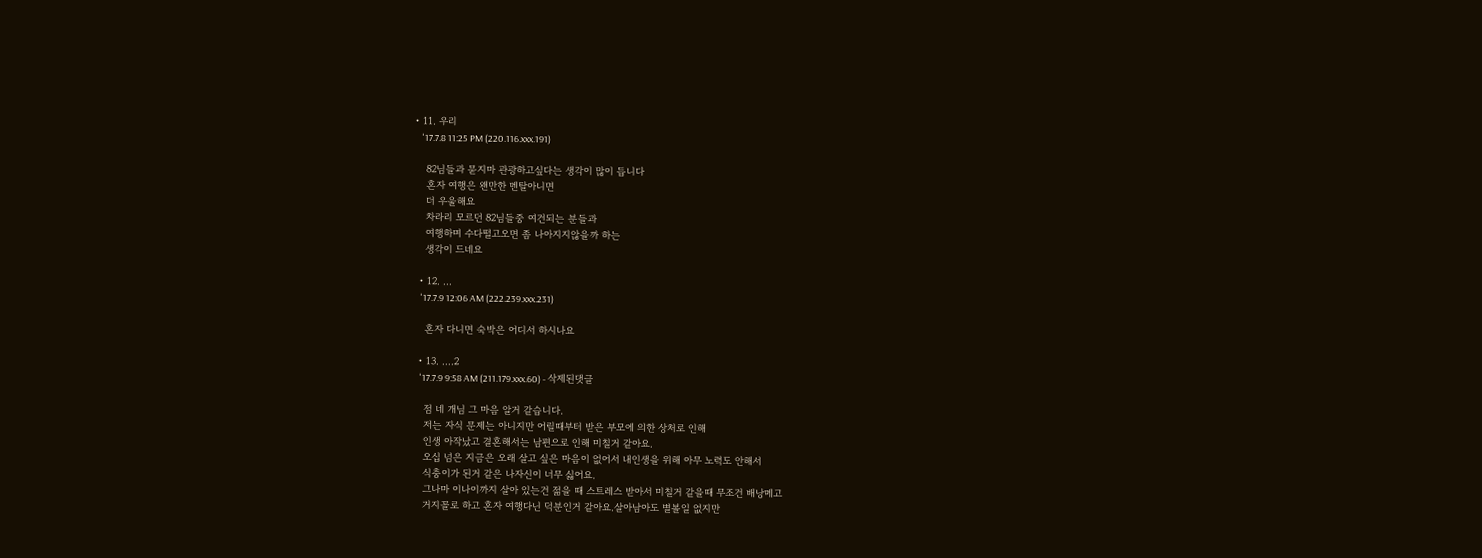• 11. 우리
    '17.7.8 11:25 PM (220.116.xxx.191)

    82님들과 묻지마 관광하고싶다는 생각이 많이 듭니다
    혼자 여행은 왠만한 멘탈아니면
    더 우울해요
    차라리 모르던 82님들중 여건되는 분들과
    여행하며 수다떨고오면 좀 나아지지않을까 하는
    생각이 드네요

  • 12. ...
    '17.7.9 12:06 AM (222.239.xxx.231)

    혼자 다니면 숙박은 어디서 하시나요

  • 13. ....2
    '17.7.9 9:58 AM (211.179.xxx.60) - 삭제된댓글

    점 네 개님 그 마음 알거 같습니다.
    저는 자식 문제는 아니지만 어릴때부터 받은 부모에 의한 상처로 인해
    인생 아작났고 결혼해서는 남편으로 인해 미칠거 같아요.
    오십 넘은 지금은 오래 살고 싶은 마음이 없어서 내인생을 위해 아무 노력도 안해서
    식충이가 된거 같은 나자신이 너무 싫어요.
    그나마 이나이까지 살아 있는건 젊을 때 스트레스 받아서 미칠거 같을때 무조건 배낭메고
    거지꼴로 하고 혼자 여행다닌 덕분인거 같아요.살아남아도 별볼일 없지만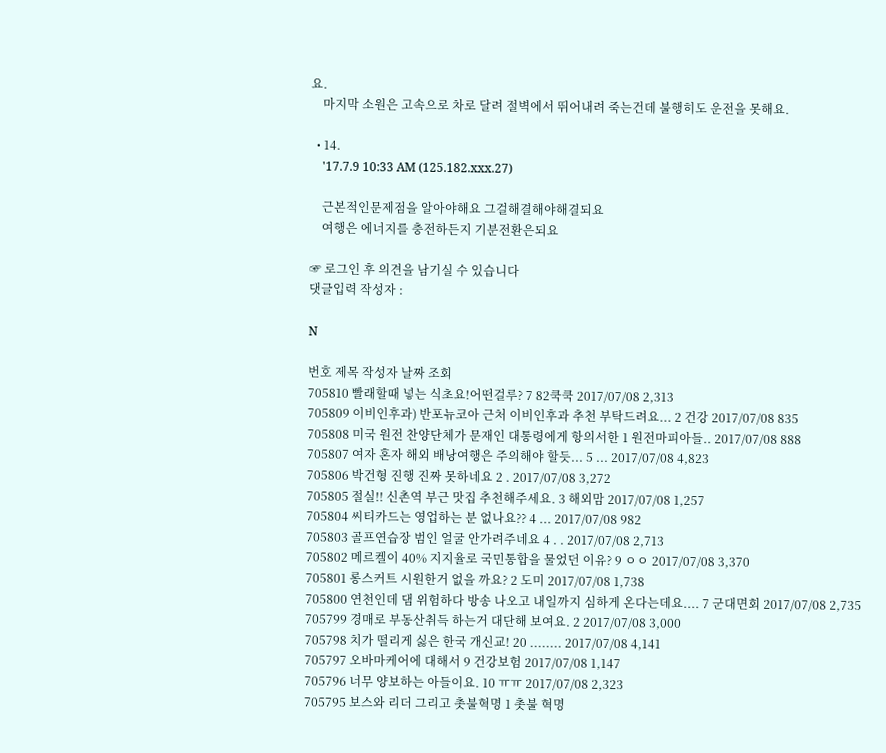요.
    마지막 소원은 고속으로 차로 달려 절벽에서 뛰어내려 죽는건데 불행히도 운전을 못해요.

  • 14.
    '17.7.9 10:33 AM (125.182.xxx.27)

    근본적인문제점을 알아야해요 그걸해결해야해결되요
    여행은 에너지를 충전하든지 기분전환은되요

☞ 로그인 후 의견을 남기실 수 있습니다
댓글입력 작성자 :

N

번호 제목 작성자 날짜 조회
705810 빨래할때 넣는 식초요!어떤걸루? 7 82쿡쿡 2017/07/08 2,313
705809 이비인후과) 반포뉴코아 근처 이비인후과 추천 부탁드려요... 2 건강 2017/07/08 835
705808 미국 원전 찬양단체가 문재인 대통령에게 항의서한 1 원전마피아들.. 2017/07/08 888
705807 여자 혼자 해외 배낭여행은 주의해야 할듯... 5 ... 2017/07/08 4,823
705806 박건형 진행 진짜 못하네요 2 . 2017/07/08 3,272
705805 절실!! 신촌역 부근 맛집 추천해주세요. 3 해외맘 2017/07/08 1,257
705804 씨티카드는 영업하는 분 없나요?? 4 ... 2017/07/08 982
705803 골프연습장 범인 얼굴 안가려주네요 4 . . 2017/07/08 2,713
705802 메르켈이 40% 지지율로 국민통합을 물었던 이유? 9 ㅇㅇ 2017/07/08 3,370
705801 롱스커트 시원한거 없을 까요? 2 도미 2017/07/08 1,738
705800 연천인데 댐 위험하다 방송 나오고 내일까지 심하게 온다는데요.... 7 군대면회 2017/07/08 2,735
705799 경매로 부동산취득 하는거 대단해 보여요. 2 2017/07/08 3,000
705798 치가 떨리게 싫은 한국 개신교! 20 ........ 2017/07/08 4,141
705797 오바마케어에 대해서 9 건강보험 2017/07/08 1,147
705796 너무 양보하는 아들이요. 10 ㅠㅠ 2017/07/08 2,323
705795 보스와 리더 그리고 촛불혁명 1 촛불 혁명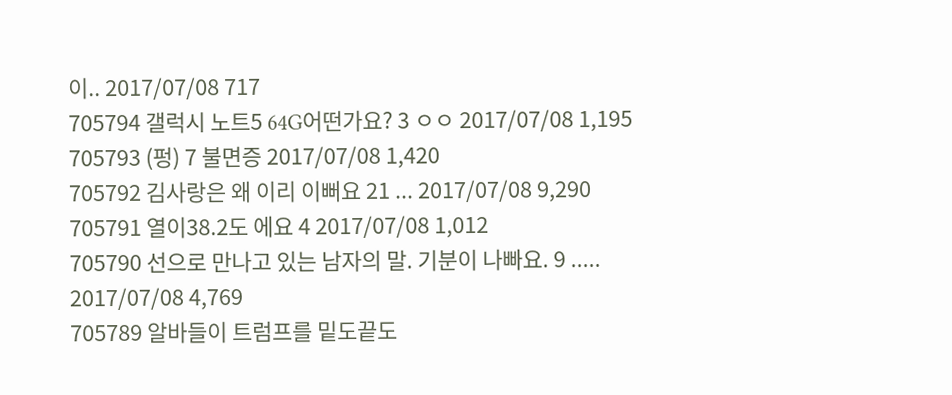이.. 2017/07/08 717
705794 갤럭시 노트5 64G어떤가요? 3 ㅇㅇ 2017/07/08 1,195
705793 (펑) 7 불면증 2017/07/08 1,420
705792 김사랑은 왜 이리 이뻐요 21 ... 2017/07/08 9,290
705791 열이38.2도 에요 4 2017/07/08 1,012
705790 선으로 만나고 있는 남자의 말. 기분이 나빠요. 9 ..... 2017/07/08 4,769
705789 알바들이 트럼프를 밑도끝도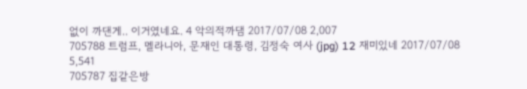없이 까댄게.. 이거였네요. 4 악의적까댐 2017/07/08 2,007
705788 트럼프, 멜라니아, 문재인 대통령, 김정숙 여사 (jpg) 12 재미있네 2017/07/08 5,541
705787 집같은방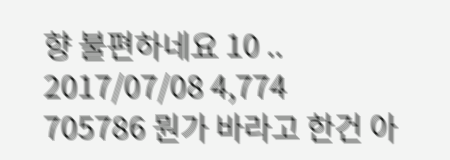향 불편하네요 10 .. 2017/07/08 4,774
705786 뭔가 바라고 한건 아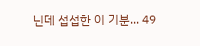닌데 섭섭한 이 기분... 49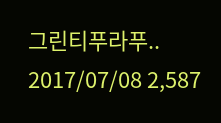그린티푸라푸.. 2017/07/08 2,587